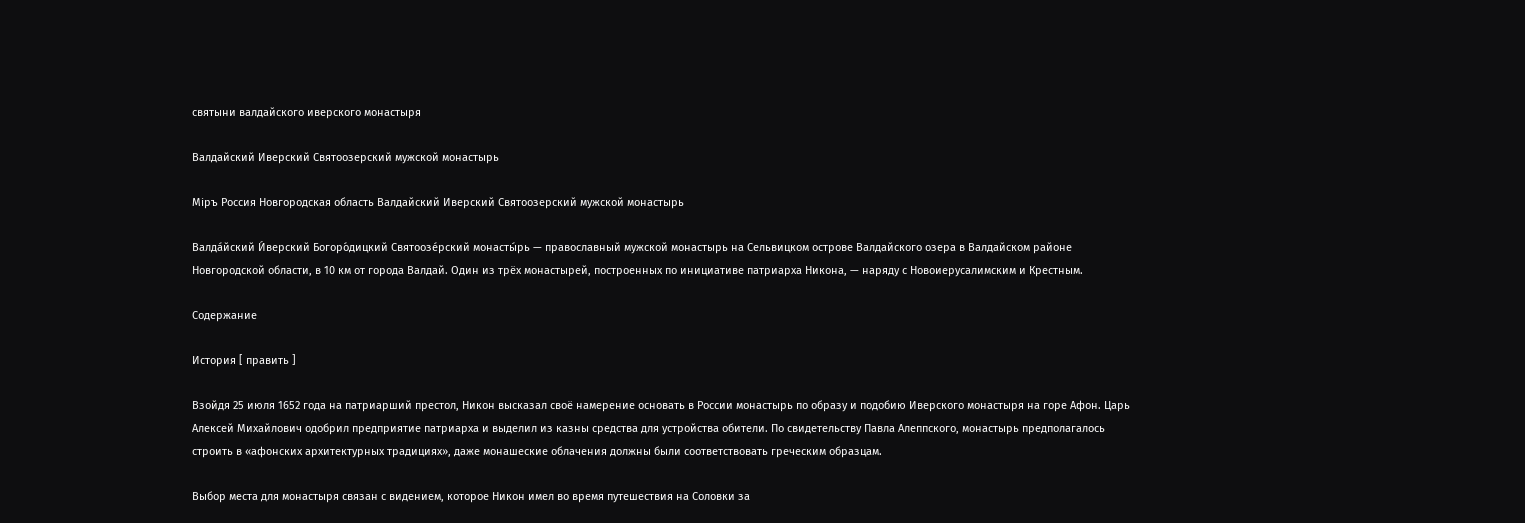святыни валдайского иверского монастыря

Валдайский Иверский Святоозерский мужской монастырь

Мiръ Россия Новгородская область Валдайский Иверский Святоозерский мужской монастырь

Валда́йский И́верский Богоро́дицкий Святоозе́рский монасты́рь — православный мужской монастырь на Сельвицком острове Валдайского озера в Валдайском районе Новгородской области, в 10 км от города Валдай. Один из трёх монастырей, построенных по инициативе патриарха Никона, — наряду с Новоиерусалимским и Крестным.

Содержание

История [ править ]

Взойдя 25 июля 1652 года на патриарший престол, Никон высказал своё намерение основать в России монастырь по образу и подобию Иверского монастыря на горе Афон. Царь Алексей Михайлович одобрил предприятие патриарха и выделил из казны средства для устройства обители. По свидетельству Павла Алеппского, монастырь предполагалось строить в «афонских архитектурных традициях», даже монашеские облачения должны были соответствовать греческим образцам.

Выбор места для монастыря связан с видением, которое Никон имел во время путешествия на Соловки за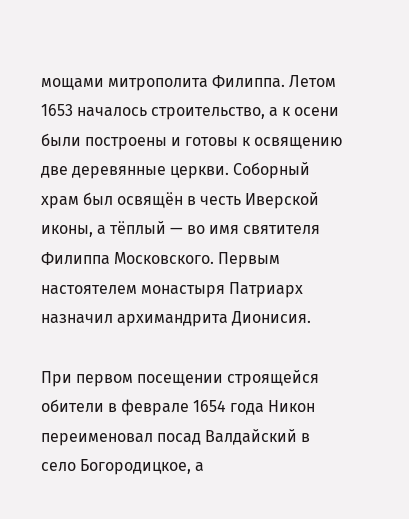мощами митрополита Филиппа. Летом 1653 началось строительство, а к осени были построены и готовы к освящению две деревянные церкви. Соборный храм был освящён в честь Иверской иконы, а тёплый — во имя святителя Филиппа Московского. Первым настоятелем монастыря Патриарх назначил архимандрита Дионисия.

При первом посещении строящейся обители в феврале 1654 года Никон переименовал посад Валдайский в село Богородицкое, а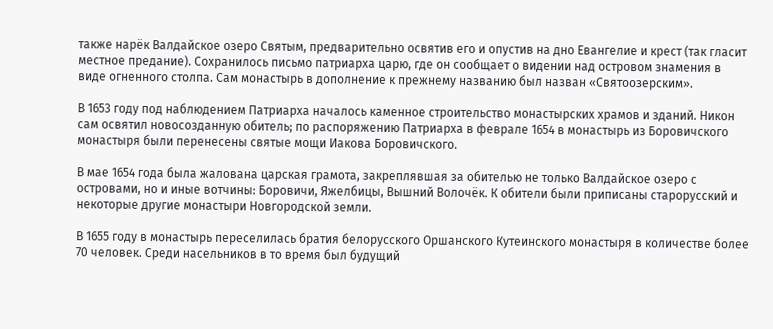также нарёк Валдайское озеро Святым, предварительно освятив его и опустив на дно Евангелие и крест (так гласит местное предание). Сохранилось письмо патриарха царю, где он сообщает о видении над островом знамения в виде огненного столпа. Сам монастырь в дополнение к прежнему названию был назван «Святоозерским».

В 1653 году под наблюдением Патриарха началось каменное строительство монастырских храмов и зданий. Никон сам освятил новосозданную обитель; по распоряжению Патриарха в феврале 1654 в монастырь из Боровичского монастыря были перенесены святые мощи Иакова Боровичского.

В мае 1654 года была жалована царская грамота, закреплявшая за обителью не только Валдайское озеро с островами, но и иные вотчины: Боровичи, Яжелбицы, Вышний Волочёк. К обители были приписаны старорусский и некоторые другие монастыри Новгородской земли.

В 1655 году в монастырь переселилась братия белорусского Оршанского Кутеинского монастыря в количестве более 70 человек. Среди насельников в то время был будущий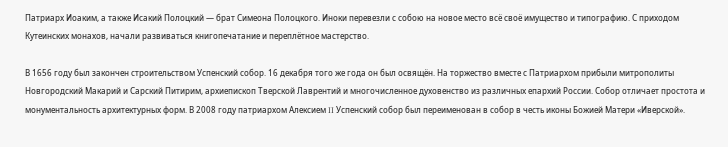Патриарх Иоаким, а также Исакий Полоцкий — брат Симеона Полоцкого. Иноки перевезли с собою на новое место всё своё имущество и типографию. С приходом Кутеинских монахов, начали развиваться книгопечатание и переплётное мастерство.

В 1656 году был закончен строительством Успенский собор. 16 декабря того же года он был освящён. На торжество вместе с Патриархом прибыли митрополиты Новгородский Макарий и Сарский Питирим, архиепископ Тверской Лаврентий и многочисленное духовенство из различных епархий России. Собор отличает простота и монументальность архитектурных форм. В 2008 году патриархом Алексием II Успенский собор был переименован в собор в честь иконы Божией Матери «Иверской».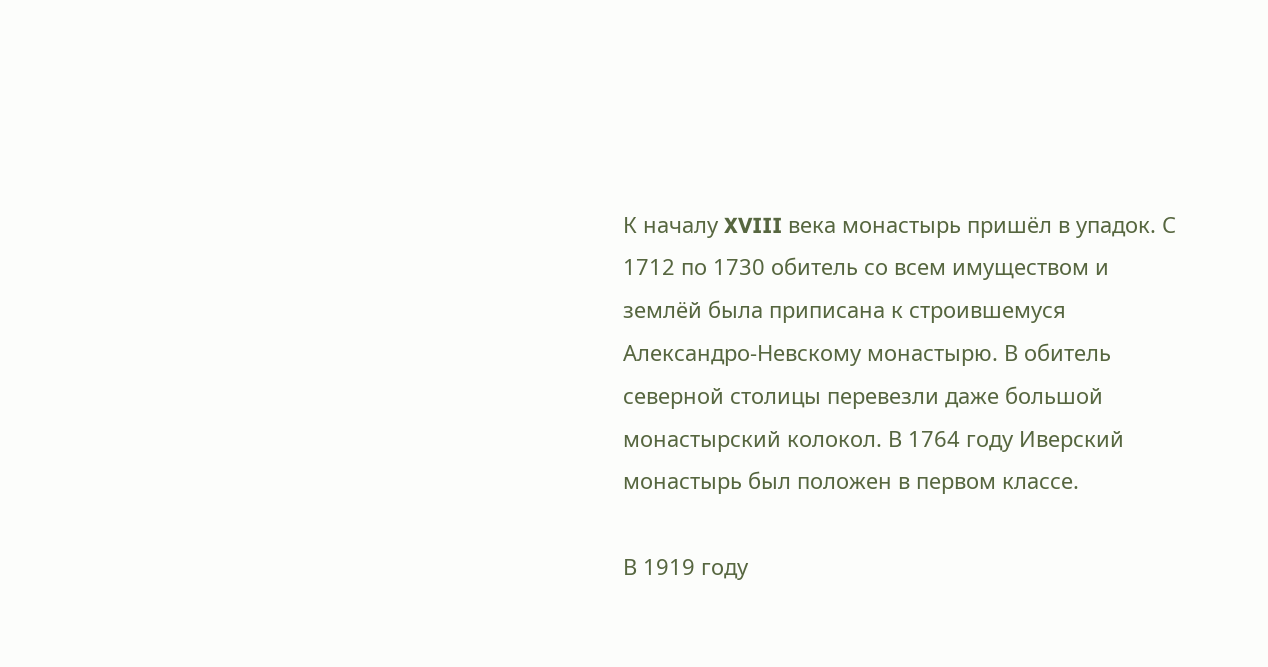К началу XVIII века монастырь пришёл в упадок. С 1712 по 1730 обитель со всем имуществом и землёй была приписана к строившемуся Александро-Невскому монастырю. В обитель северной столицы перевезли даже большой монастырский колокол. В 1764 году Иверский монастырь был положен в первом классе.

В 1919 году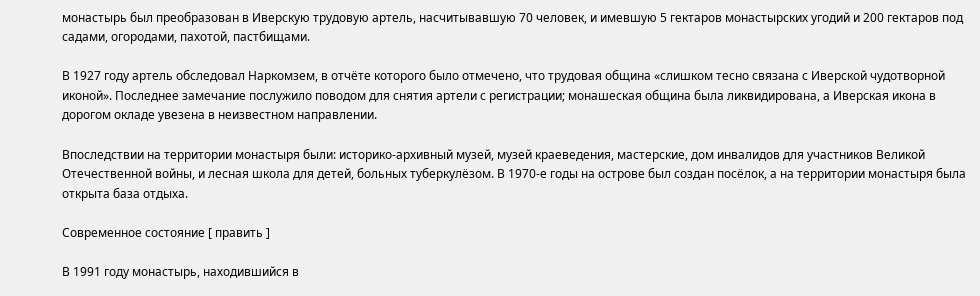монастырь был преобразован в Иверскую трудовую артель, насчитывавшую 70 человек, и имевшую 5 гектаров монастырских угодий и 200 гектаров под садами, огородами, пахотой, пастбищами.

В 1927 году артель обследовал Наркомзем, в отчёте которого было отмечено, что трудовая община «слишком тесно связана с Иверской чудотворной иконой». Последнее замечание послужило поводом для снятия артели с регистрации; монашеская община была ликвидирована, а Иверская икона в дорогом окладе увезена в неизвестном направлении.

Впоследствии на территории монастыря были: историко-архивный музей, музей краеведения, мастерские, дом инвалидов для участников Великой Отечественной войны, и лесная школа для детей, больных туберкулёзом. В 1970-е годы на острове был создан посёлок, а на территории монастыря была открыта база отдыха.

Современное состояние [ править ]

В 1991 году монастырь, находившийся в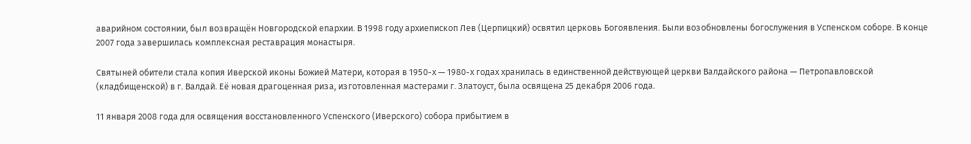аварийном состоянии, был возвращён Новгородской епархии. В 1998 году архиепископ Лев (Церпицкий) освятил церковь Богоявления. Были возобновлены богослужения в Успенском соборе. В конце 2007 года завершилась комплексная реставрация монастыря.

Святыней обители стала копия Иверской иконы Божией Матери, которая в 1950-х — 1980-х годах хранилась в единственной действующей церкви Валдайского района — Петропавловской (кладбищенской) в г. Валдай. Её новая драгоценная риза, изготовленная мастерами г. Златоуст, была освящена 25 декабря 2006 года.

11 января 2008 года для освящения восстановленного Успенского (Иверского) собора прибытием в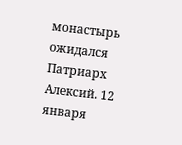монастырь ожидался Патриарх Алексий. 12 января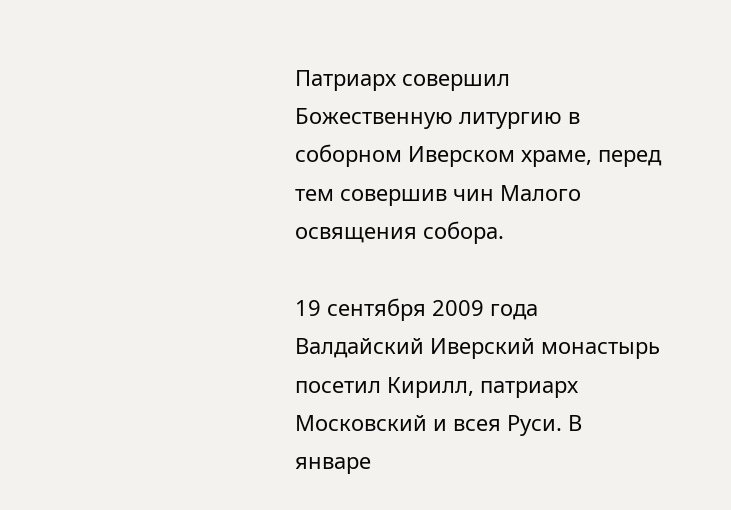Патриарх совершил Божественную литургию в соборном Иверском храме, перед тем совершив чин Малого освящения собора.

19 сентября 2009 года Валдайский Иверский монастырь посетил Кирилл, патриарх Московский и всея Руси. В январе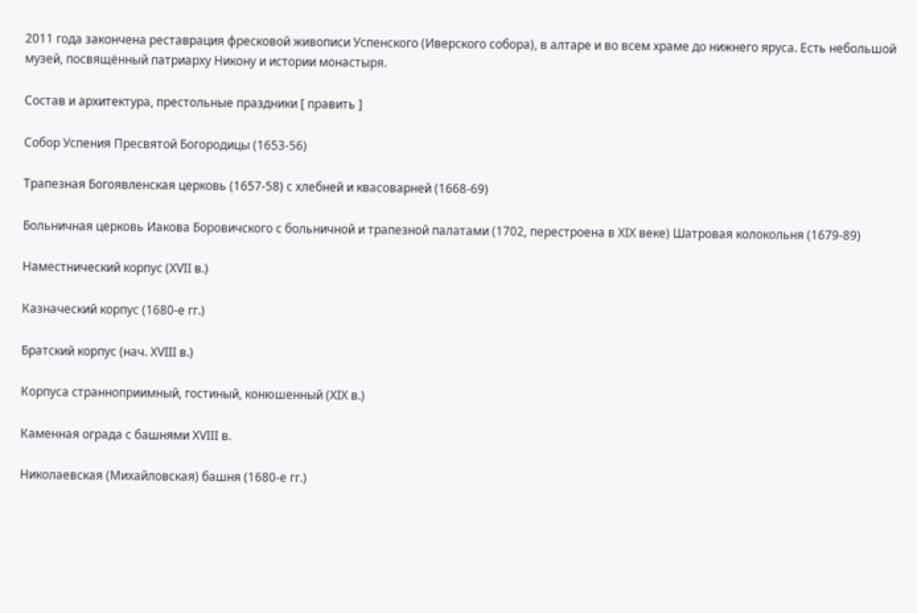2011 года закончена реставрация фресковой живописи Успенского (Иверского собора), в алтаре и во всем храме до нижнего яруса. Есть небольшой музей, посвящённый патриарху Никону и истории монастыря.

Состав и архитектура, престольные праздники [ править ]

Собор Успения Пресвятой Богородицы (1653-56)

Трапезная Богоявленская церковь (1657-58) с хлебней и квасоварней (1668-69)

Больничная церковь Иакова Боровичского с больничной и трапезной палатами (1702, перестроена в XIX веке) Шатровая колокольня (1679-89)

Наместнический корпус (XVII в.)

Казначеский корпус (1680-е гг.)

Братский корпус (нач. XVIII в.)

Корпуса странноприимный, гостиный, конюшенный (XIX в.)

Каменная ограда с башнями XVIII в.

Николаевская (Михайловская) башня (1680-е гг.)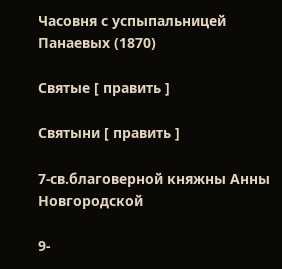Часовня с успыпальницей Панаевых (1870)

Святые [ править ]

Святыни [ править ]

7-св.благоверной княжны Анны Новгородской

9-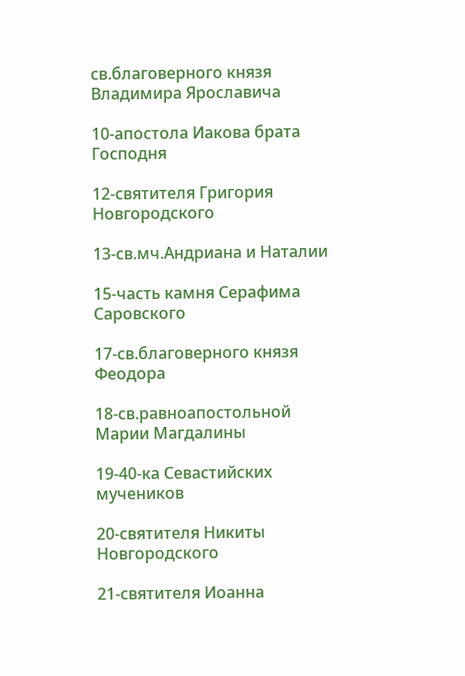св.благоверного князя Владимира Ярославича

10-апостола Иакова брата Господня

12-святителя Григория Новгородского

13-св.мч.Андриана и Наталии

15-часть камня Серафима Саровского

17-св.благоверного князя Феодора

18-св.равноапостольной Марии Магдалины

19-40-ка Севастийских мучеников

20-святителя Никиты Новгородского

21-святителя Иоанна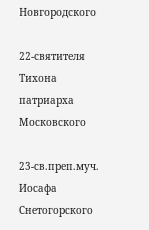Новгородского

22-святителя Тихона патриарха Московского

23-св.преп.муч. Иосафа Снетогорского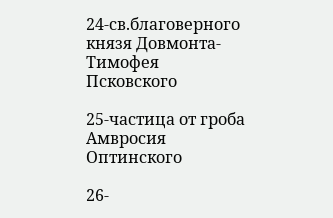24-св.благоверного князя Довмонта-Тимофея Псковского

25-частица от гроба Амвросия Оптинского

26-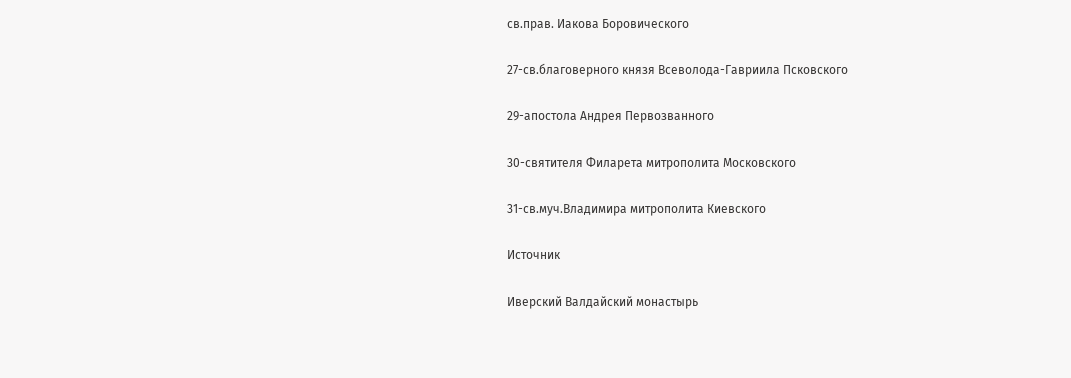св.прав. Иакова Боровического

27-св.благоверного князя Всеволода-Гавриила Псковского

29-апостола Андрея Первозванного

30-святителя Филарета митрополита Московского

31-св.муч.Владимира митрополита Киевского

Источник

Иверский Валдайский монастырь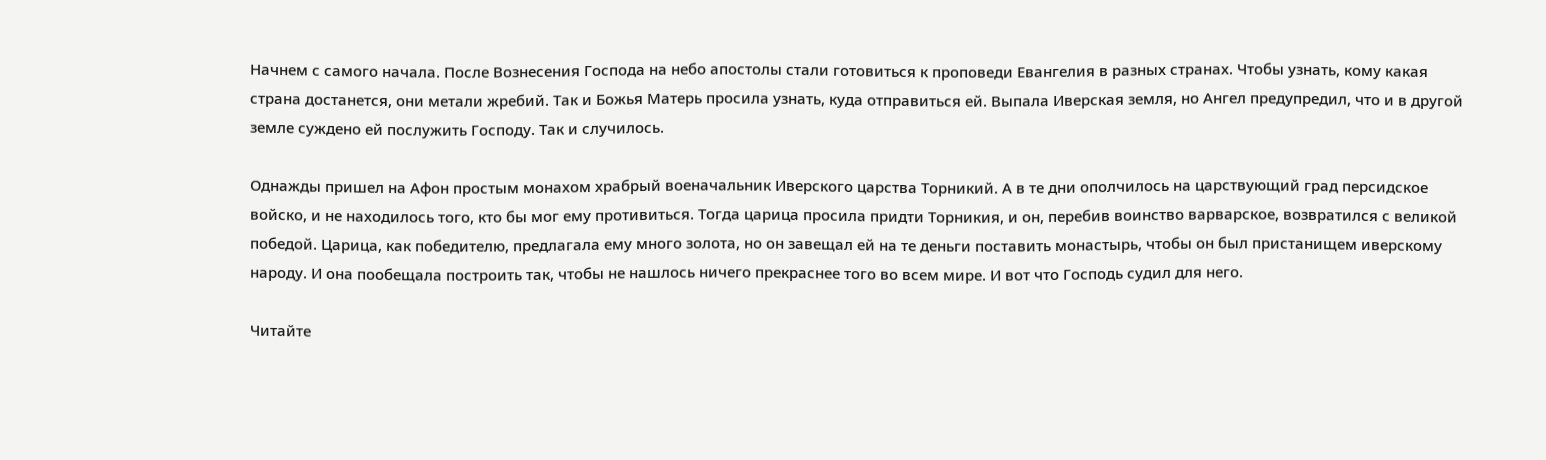Начнем с самого начала. После Вознесения Господа на небо апостолы стали готовиться к проповеди Евангелия в разных странах. Чтобы узнать, кому какая страна достанется, они метали жребий. Так и Божья Матерь просила узнать, куда отправиться ей. Выпала Иверская земля, но Ангел предупредил, что и в другой земле суждено ей послужить Господу. Так и случилось.

Однажды пришел на Афон простым монахом храбрый военачальник Иверского царства Торникий. А в те дни ополчилось на царствующий град персидское войско, и не находилось того, кто бы мог ему противиться. Тогда царица просила придти Торникия, и он, перебив воинство варварское, возвратился с великой победой. Царица, как победителю, предлагала ему много золота, но он завещал ей на те деньги поставить монастырь, чтобы он был пристанищем иверскому народу. И она пообещала построить так, чтобы не нашлось ничего прекраснее того во всем мире. И вот что Господь судил для него.

Читайте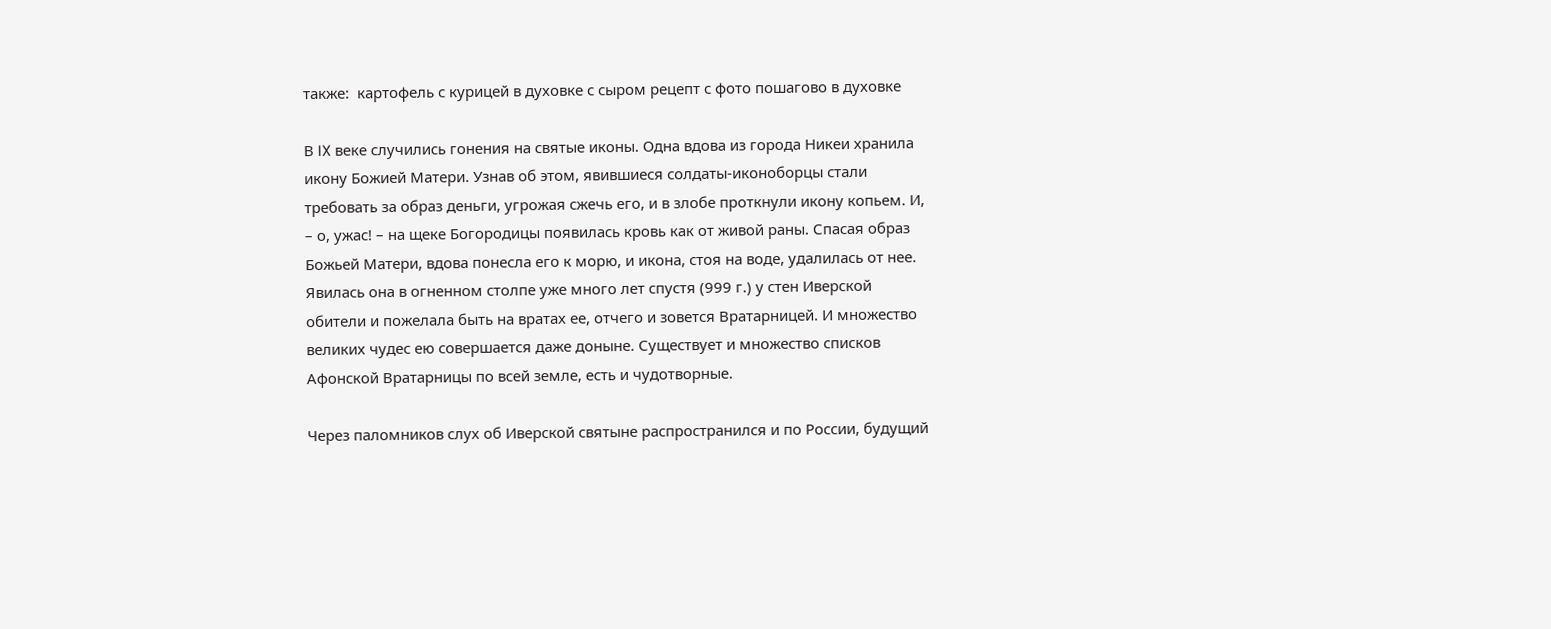также:  картофель с курицей в духовке с сыром рецепт с фото пошагово в духовке

В IX веке случились гонения на святые иконы. Одна вдова из города Никеи хранила икону Божией Матери. Узнав об этом, явившиеся солдаты-иконоборцы стали требовать за образ деньги, угрожая сжечь его, и в злобе проткнули икону копьем. И, – о, ужас! – на щеке Богородицы появилась кровь как от живой раны. Спасая образ Божьей Матери, вдова понесла его к морю, и икона, стоя на воде, удалилась от нее. Явилась она в огненном столпе уже много лет спустя (999 г.) у стен Иверской обители и пожелала быть на вратах ее, отчего и зовется Вратарницей. И множество великих чудес ею совершается даже доныне. Существует и множество списков Афонской Вратарницы по всей земле, есть и чудотворные.

Через паломников слух об Иверской святыне распространился и по России, будущий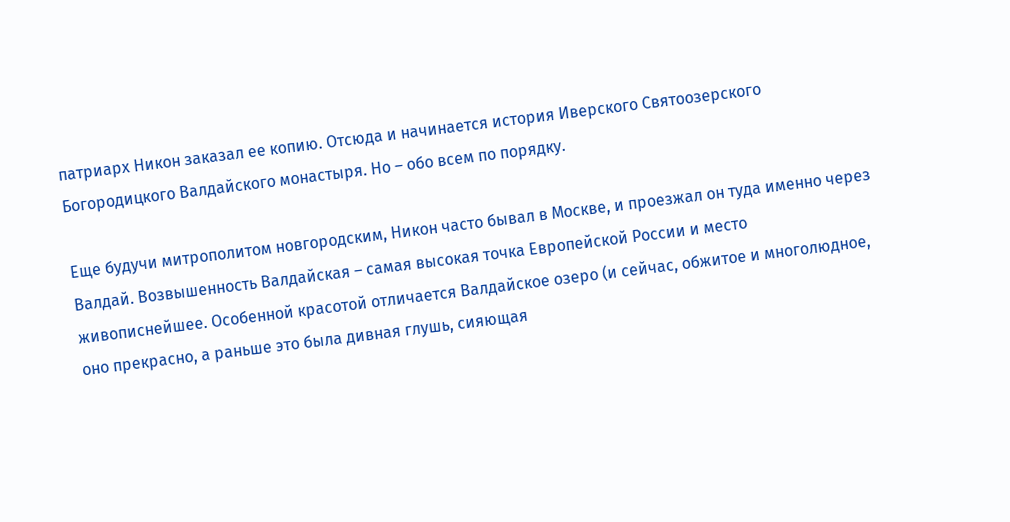патриарх Никон заказал ее копию. Отсюда и начинается история Иверского Святоозерского Богородицкого Валдайского монастыря. Но – обо всем по порядку.

Еще будучи митрополитом новгородским, Никон часто бывал в Москве, и проезжал он туда именно через Валдай. Возвышенность Валдайская – самая высокая точка Европейской России и место живописнейшее. Особенной красотой отличается Валдайское озеро (и сейчас, обжитое и многолюдное, оно прекрасно, а раньше это была дивная глушь, сияющая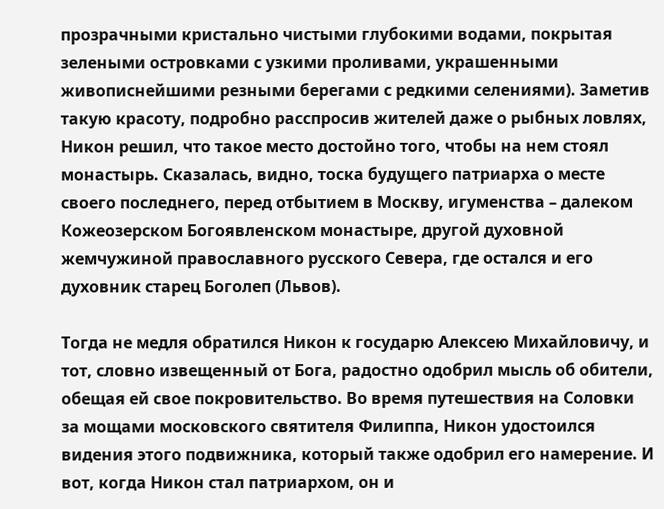прозрачными кристально чистыми глубокими водами, покрытая зелеными островками с узкими проливами, украшенными живописнейшими резными берегами с редкими селениями). Заметив такую красоту, подробно расспросив жителей даже о рыбных ловлях, Никон решил, что такое место достойно того, чтобы на нем стоял монастырь. Сказалась, видно, тоска будущего патриарха о месте своего последнего, перед отбытием в Москву, игуменства – далеком Кожеозерском Богоявленском монастыре, другой духовной жемчужиной православного русского Севера, где остался и его духовник старец Боголеп (Львов).

Тогда не медля обратился Никон к государю Алексею Михайловичу, и тот, словно извещенный от Бога, радостно одобрил мысль об обители, обещая ей свое покровительство. Во время путешествия на Соловки за мощами московского святителя Филиппа, Никон удостоился видения этого подвижника, который также одобрил его намерение. И вот, когда Никон стал патриархом, он и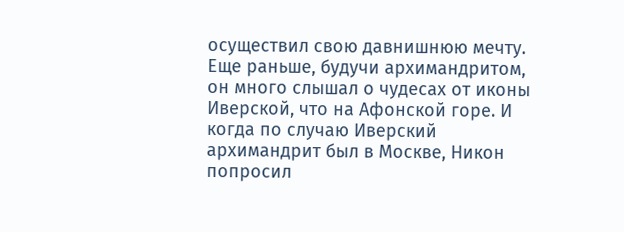осуществил свою давнишнюю мечту. Еще раньше, будучи архимандритом, он много слышал о чудесах от иконы Иверской, что на Афонской горе. И когда по случаю Иверский архимандрит был в Москве, Никон попросил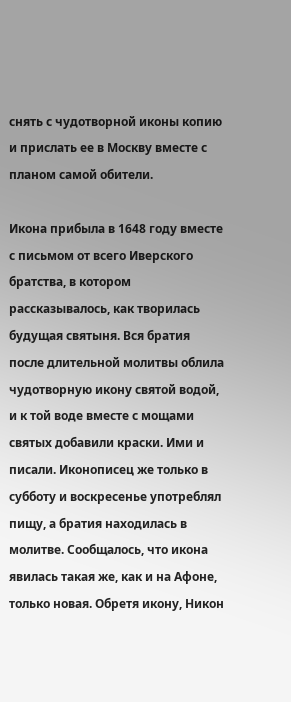снять с чудотворной иконы копию и прислать ее в Москву вместе с планом самой обители.

Икона прибыла в 1648 году вместе с письмом от всего Иверского братства, в котором рассказывалось, как творилась будущая святыня. Вся братия после длительной молитвы облила чудотворную икону святой водой, и к той воде вместе с мощами святых добавили краски. Ими и писали. Иконописец же только в субботу и воскресенье употреблял пищу, а братия находилась в молитве. Сообщалось, что икона явилась такая же, как и на Афоне, только новая. Обретя икону, Никон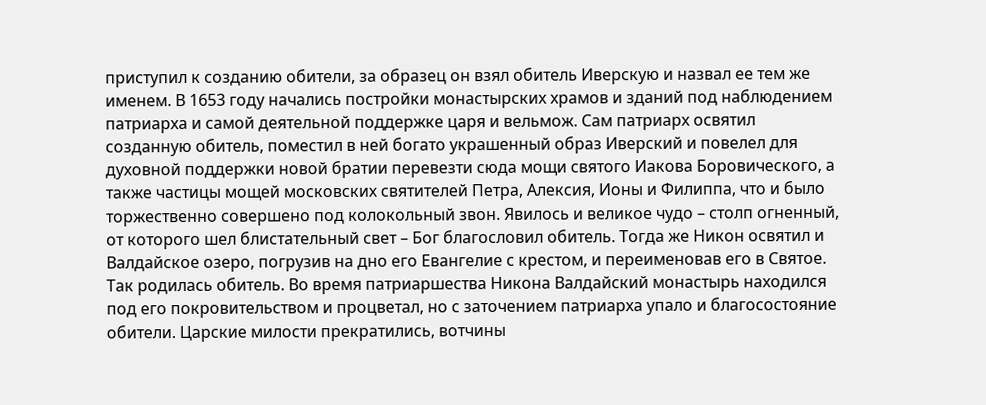приступил к созданию обители, за образец он взял обитель Иверскую и назвал ее тем же именем. В 1653 году начались постройки монастырских храмов и зданий под наблюдением патриарха и самой деятельной поддержке царя и вельмож. Сам патриарх освятил созданную обитель, поместил в ней богато украшенный образ Иверский и повелел для духовной поддержки новой братии перевезти сюда мощи святого Иакова Боровического, а также частицы мощей московских святителей Петра, Алексия, Ионы и Филиппа, что и было торжественно совершено под колокольный звон. Явилось и великое чудо – столп огненный, от которого шел блистательный свет – Бог благословил обитель. Тогда же Никон освятил и Валдайское озеро, погрузив на дно его Евангелие с крестом, и переименовав его в Святое. Так родилась обитель. Во время патриаршества Никона Валдайский монастырь находился под его покровительством и процветал, но с заточением патриарха упало и благосостояние обители. Царские милости прекратились, вотчины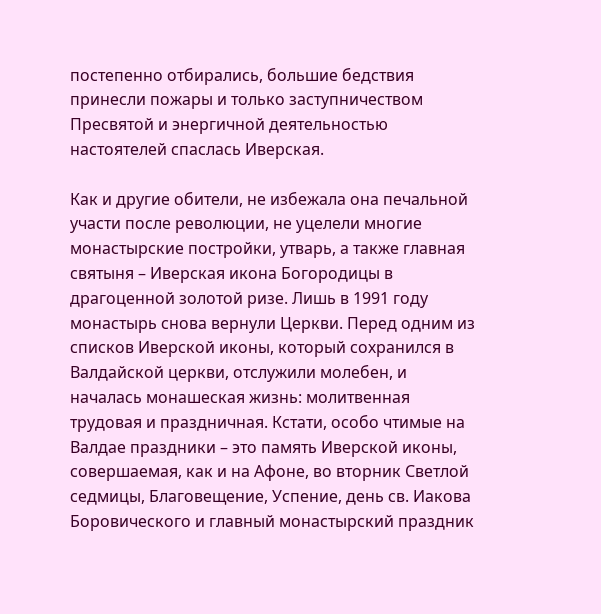постепенно отбирались, большие бедствия принесли пожары и только заступничеством Пресвятой и энергичной деятельностью настоятелей спаслась Иверская.

Как и другие обители, не избежала она печальной участи после революции, не уцелели многие монастырские постройки, утварь, а также главная святыня – Иверская икона Богородицы в драгоценной золотой ризе. Лишь в 1991 году монастырь снова вернули Церкви. Перед одним из списков Иверской иконы, который сохранился в Валдайской церкви, отслужили молебен, и началась монашеская жизнь: молитвенная трудовая и праздничная. Кстати, особо чтимые на Валдае праздники – это память Иверской иконы, совершаемая, как и на Афоне, во вторник Светлой седмицы, Благовещение, Успение, день св. Иакова Боровического и главный монастырский праздник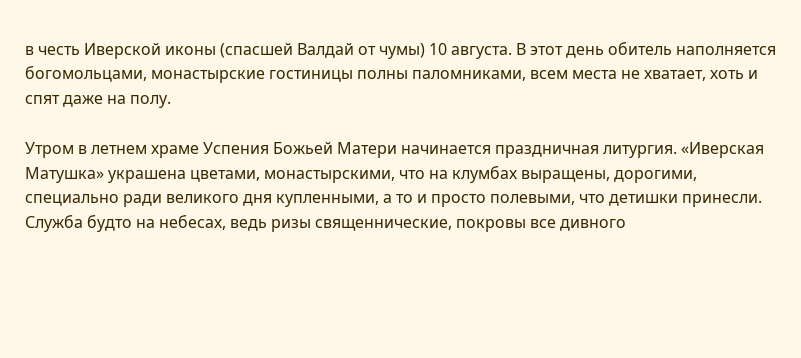в честь Иверской иконы (спасшей Валдай от чумы) 10 августа. В этот день обитель наполняется богомольцами, монастырские гостиницы полны паломниками, всем места не хватает, хоть и спят даже на полу.

Утром в летнем храме Успения Божьей Матери начинается праздничная литургия. «Иверская Матушка» украшена цветами, монастырскими, что на клумбах выращены, дорогими, специально ради великого дня купленными, а то и просто полевыми, что детишки принесли. Служба будто на небесах, ведь ризы священнические, покровы все дивного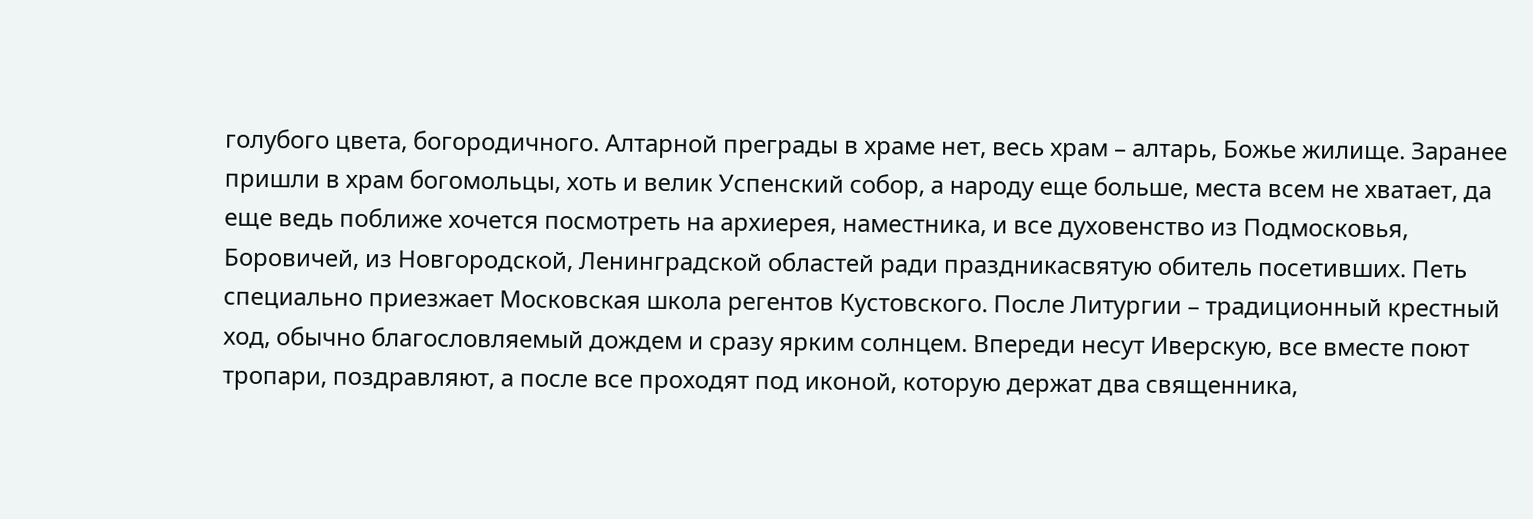голубого цвета, богородичного. Алтарной преграды в храме нет, весь храм – алтарь, Божье жилище. Заранее пришли в храм богомольцы, хоть и велик Успенский собор, а народу еще больше, места всем не хватает, да еще ведь поближе хочется посмотреть на архиерея, наместника, и все духовенство из Подмосковья, Боровичей, из Новгородской, Ленинградской областей ради праздникасвятую обитель посетивших. Петь специально приезжает Московская школа регентов Кустовского. После Литургии – традиционный крестный ход, обычно благословляемый дождем и сразу ярким солнцем. Впереди несут Иверскую, все вместе поют тропари, поздравляют, а после все проходят под иконой, которую держат два священника,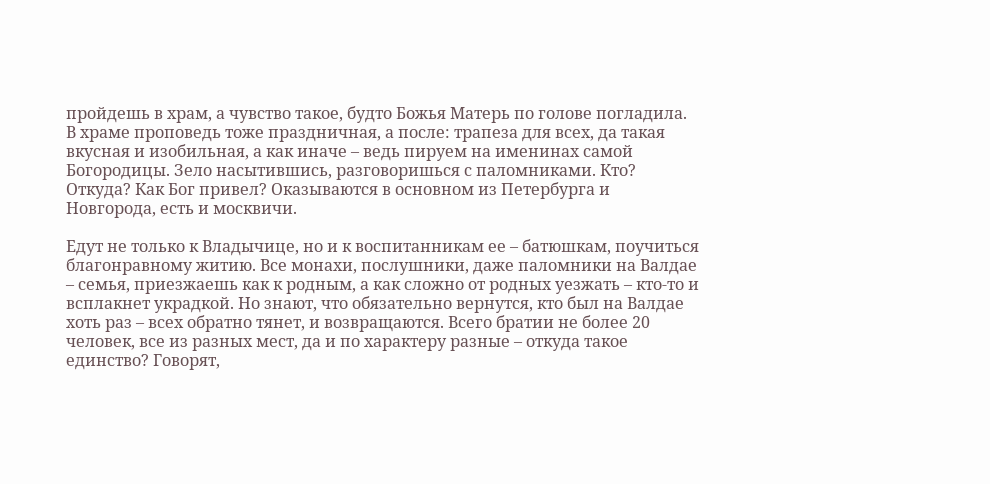пройдешь в храм, а чувство такое, будто Божья Матерь по голове погладила. В храме проповедь тоже праздничная, а после: трапеза для всех, да такая вкусная и изобильная, а как иначе – ведь пируем на именинах самой Богородицы. Зело насытившись, разговоришься с паломниками. Кто? Откуда? Как Бог привел? Оказываются в основном из Петербурга и Новгорода, есть и москвичи.

Едут не только к Владычице, но и к воспитанникам ее – батюшкам, поучиться благонравному житию. Все монахи, послушники, даже паломники на Валдае – семья, приезжаешь как к родным, а как сложно от родных уезжать – кто-то и всплакнет украдкой. Но знают, что обязательно вернутся, кто был на Валдае хоть раз – всех обратно тянет, и возвращаются. Всего братии не более 20 человек, все из разных мест, да и по характеру разные – откуда такое единство? Говорят,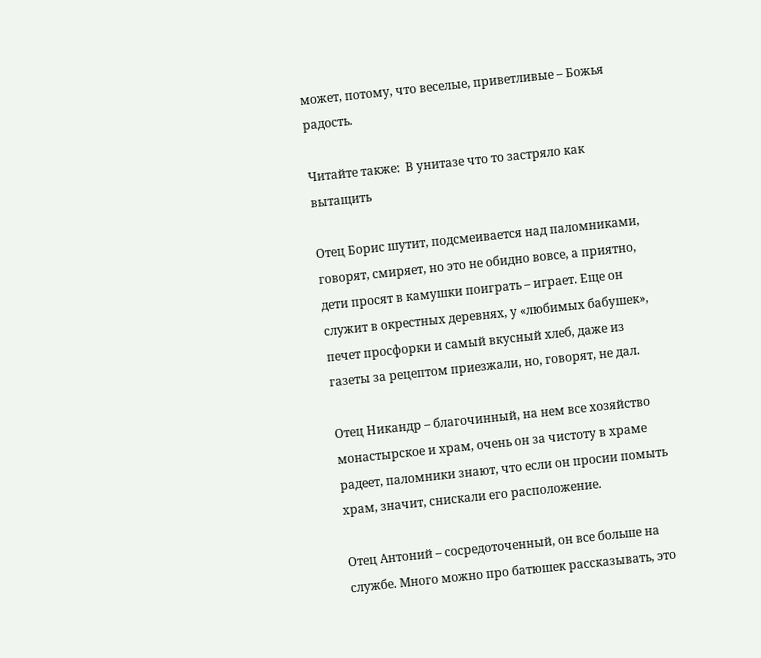может, потому, что веселые, приветливые – Божья радость.

Читайте также:  В унитазе что то застряло как вытащить

Отец Борис шутит, подсмеивается над паломниками, говорят, смиряет, но это не обидно вовсе, а приятно, дети просят в камушки поиграть – играет. Еще он служит в окрестных деревнях, у «любимых бабушек», печет просфорки и самый вкусный хлеб, даже из газеты за рецептом приезжали, но, говорят, не дал.

Отец Никандр – благочинный, на нем все хозяйство монастырское и храм, очень он за чистоту в храме радеет, паломники знают, что если он просии помыть храм, значит, снискали его расположение.

Отец Антоний – сосредоточенный, он все больше на службе. Много можно про батюшек рассказывать, это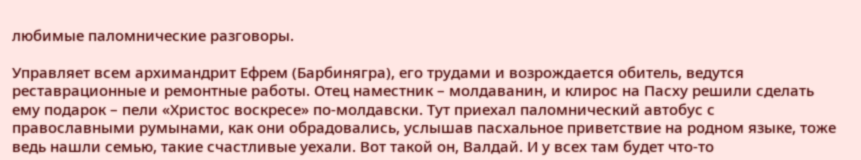любимые паломнические разговоры.

Управляет всем архимандрит Ефрем (Барбинягра), его трудами и возрождается обитель, ведутся реставрационные и ремонтные работы. Отец наместник – молдаванин, и клирос на Пасху решили сделать ему подарок – пели «Христос воскресе» по-молдавски. Тут приехал паломнический автобус с православными румынами, как они обрадовались, услышав пасхальное приветствие на родном языке, тоже ведь нашли семью, такие счастливые уехали. Вот такой он, Валдай. И у всех там будет что-то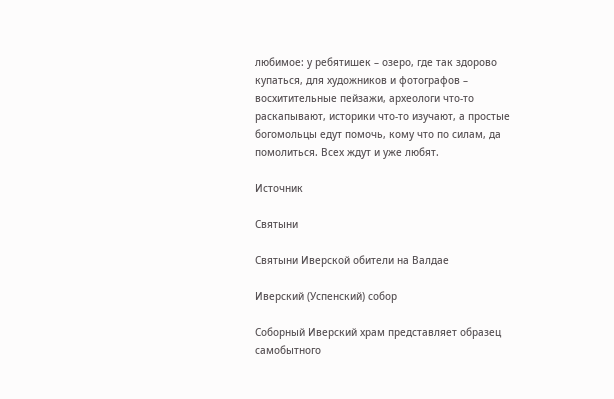любимое: у ребятишек – озеро, где так здорово купаться, для художников и фотографов – восхитительные пейзажи, археологи что-то раскапывают, историки что-то изучают, а простые богомольцы едут помочь, кому что по силам, да помолиться. Всех ждут и уже любят.

Источник

Святыни

Святыни Иверской обители на Валдае

Иверский (Успенский) собор

Соборный Иверский храм представляет образец самобытного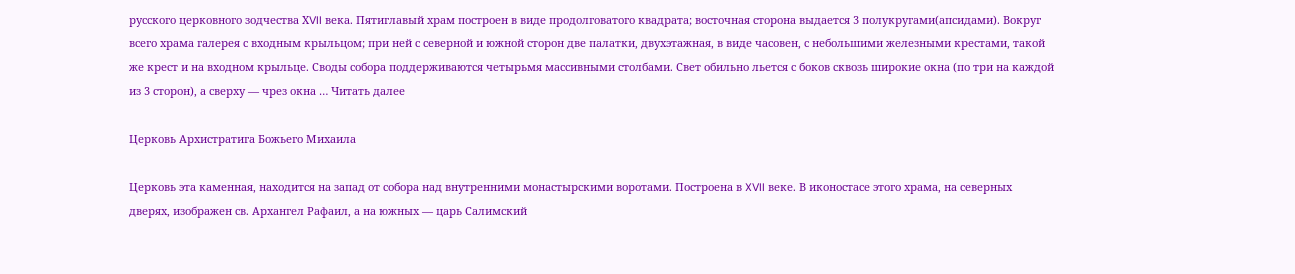русского церковного зодчества ХVII века. Пятиглавый храм построен в виде продолговатого квадрата; восточная сторона выдается 3 полукругами(апсидами). Вокруг всего храма галерея с входным крыльцом; при ней с северной и южной сторон две палатки, двухэтажная, в виде часовен, с небольшими железными крестами, такой же крест и на входном крыльце. Своды собора поддерживаются четырьмя массивными столбами. Свет обильно льется с боков сквозь широкие окна (по три на каждой из 3 сторон), а сверху — чрез окна … Читать далее

Церковь Архистратига Божьего Михаила

Церковь эта каменная, находится на запад от собора над внутренними монастырскими воротами. Построена в XVII веке. В иконостасе этого храма, на северных дверях, изображен св. Архангел Рафаил, а на южных — царь Салимский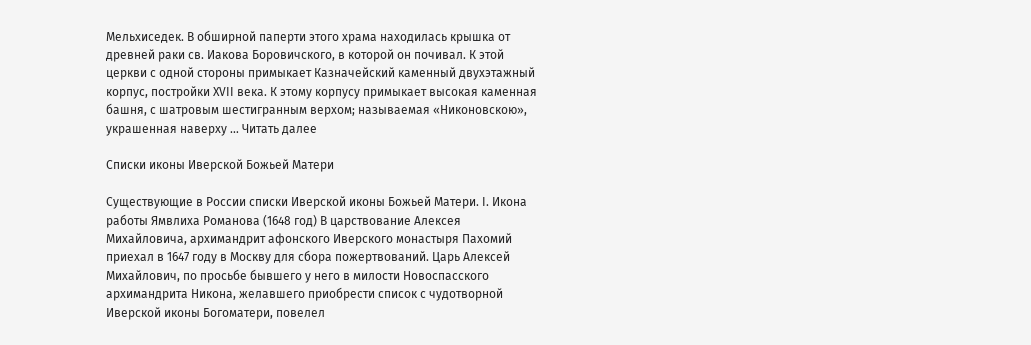Мельхиседек. В обширной паперти этого храма находилась крышка от древней раки св. Иакова Боровичского, в которой он почивал. К этой церкви с одной стороны примыкает Казначейский каменный двухэтажный корпус, постройки XVII века. К этому корпусу примыкает высокая каменная башня, с шатровым шестигранным верхом; называемая «Никоновскою», украшенная наверху … Читать далее

Списки иконы Иверской Божьей Матери

Существующие в России списки Иверской иконы Божьей Матери. I. Икона работы Ямвлиха Романова (1648 год) В царствование Алексея Михайловича, архимандрит афонского Иверского монастыря Пахомий приехал в 1647 году в Москву для сбора пожертвований. Царь Алексей Михайлович, по просьбе бывшего у него в милости Новоспасского архимандрита Никона, желавшего приобрести список с чудотворной Иверской иконы Богоматери, повелел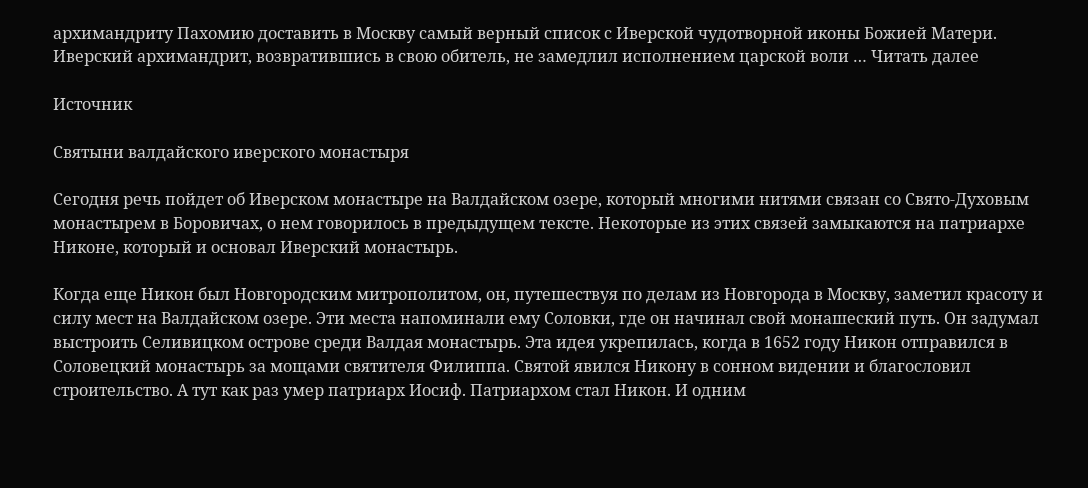архимандриту Пахомию доставить в Москву самый верный список с Иверской чудотворной иконы Бoжиeй Матери. Иверский архимандрит, возвратившись в свою обитель, не замедлил исполнением царской воли … Читать далее

Источник

Святыни валдайского иверского монастыря

Сегодня речь пойдет об Иверском монастыре на Валдайском озере, который многими нитями связан со Свято-Духовым монастырем в Боровичах, о нем говорилось в предыдущем тексте. Некоторые из этих связей замыкаются на патриархе Никоне, который и основал Иверский монастырь.

Когда еще Никон был Новгородским митрополитом, он, путешествуя по делам из Новгорода в Москву, заметил красоту и силу мест на Валдайском озере. Эти места напоминали ему Соловки, где он начинал свой монашеский путь. Он задумал выстроить Селивицком острове среди Валдая монастырь. Эта идея укрепилась, когда в 1652 году Никон отправился в Соловецкий монастырь за мощами святителя Филиппа. Святой явился Никону в сонном видении и благословил строительство. А тут как раз умер патриарх Иосиф. Патриархом стал Никон. И одним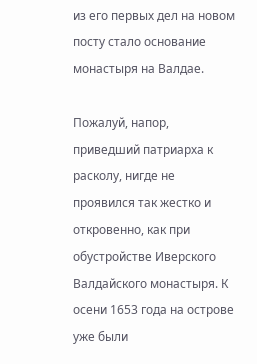из его первых дел на новом посту стало основание монастыря на Валдае.

Пожалуй, напор, приведший патриарха к расколу, нигде не проявился так жестко и откровенно, как при обустройстве Иверского Валдайского монастыря. К осени 1653 года на острове уже были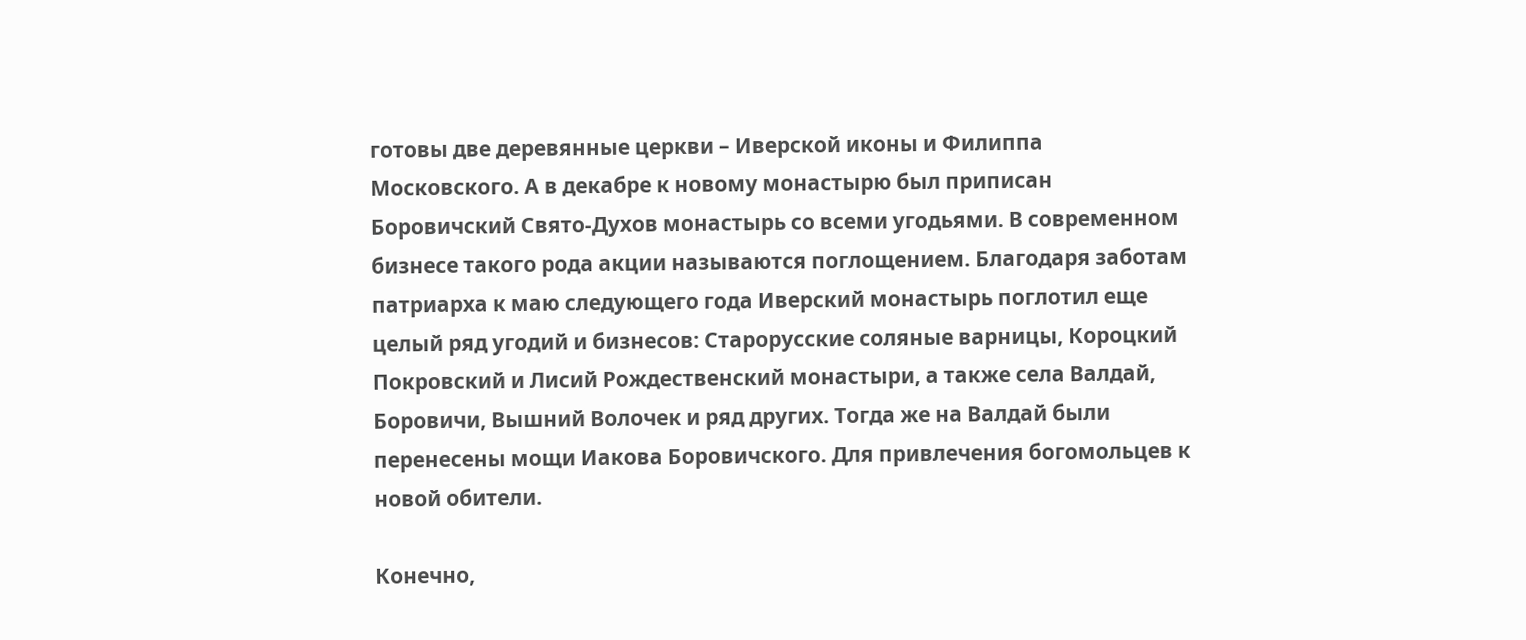готовы две деревянные церкви – Иверской иконы и Филиппа Московского. А в декабре к новому монастырю был приписан Боровичский Свято-Духов монастырь со всеми угодьями. В современном бизнесе такого рода акции называются поглощением. Благодаря заботам патриарха к маю следующего года Иверский монастырь поглотил еще целый ряд угодий и бизнесов: Старорусские соляные варницы, Короцкий Покровский и Лисий Рождественский монастыри, а также села Валдай, Боровичи, Вышний Волочек и ряд других. Тогда же на Валдай были перенесены мощи Иакова Боровичского. Для привлечения богомольцев к новой обители.

Конечно,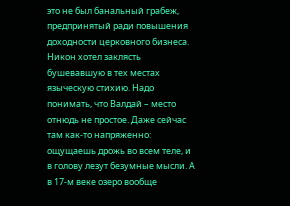это не был банальный грабеж, предпринятый ради повышения доходности церковного бизнеса. Никон хотел заклясть бушевавшую в тех местах языческую стихию. Надо понимать, что Валдай – место отнюдь не простое. Даже сейчас там как-то напряженно: ощущаешь дрожь во всем теле, и в голову лезут безумные мысли. А в 17-м веке озеро вообще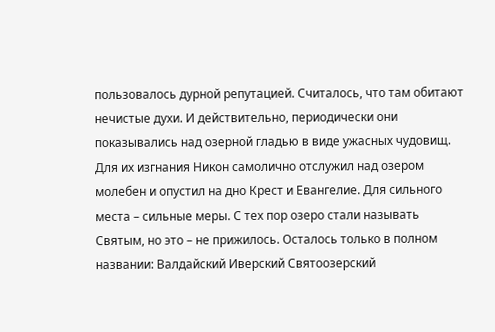пользовалось дурной репутацией. Считалось, что там обитают нечистые духи. И действительно, периодически они показывались над озерной гладью в виде ужасных чудовищ. Для их изгнания Никон самолично отслужил над озером молебен и опустил на дно Крест и Евангелие. Для сильного места – сильные меры. С тех пор озеро стали называть Святым, но это – не прижилось. Осталось только в полном названии: Валдайский Иверский Святоозерский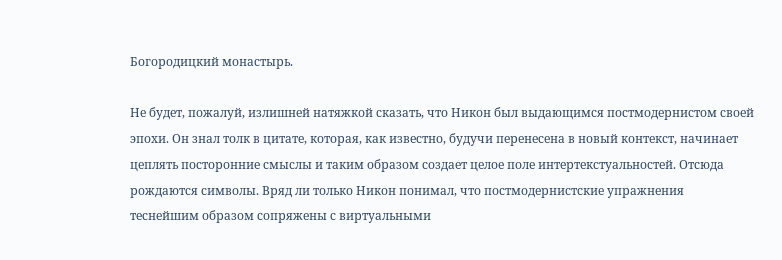Богородицкий монастырь.

Не будет, пожалуй, излишней натяжкой сказать, что Никон был выдающимся постмодернистом своей эпохи. Он знал толк в цитате, которая, как известно, будучи перенесена в новый контекст, начинает цеплять посторонние смыслы и таким образом создает целое поле интертекстуальностей. Отсюда рождаются символы. Вряд ли только Никон понимал, что постмодернистские упражнения теснейшим образом сопряжены с виртуальными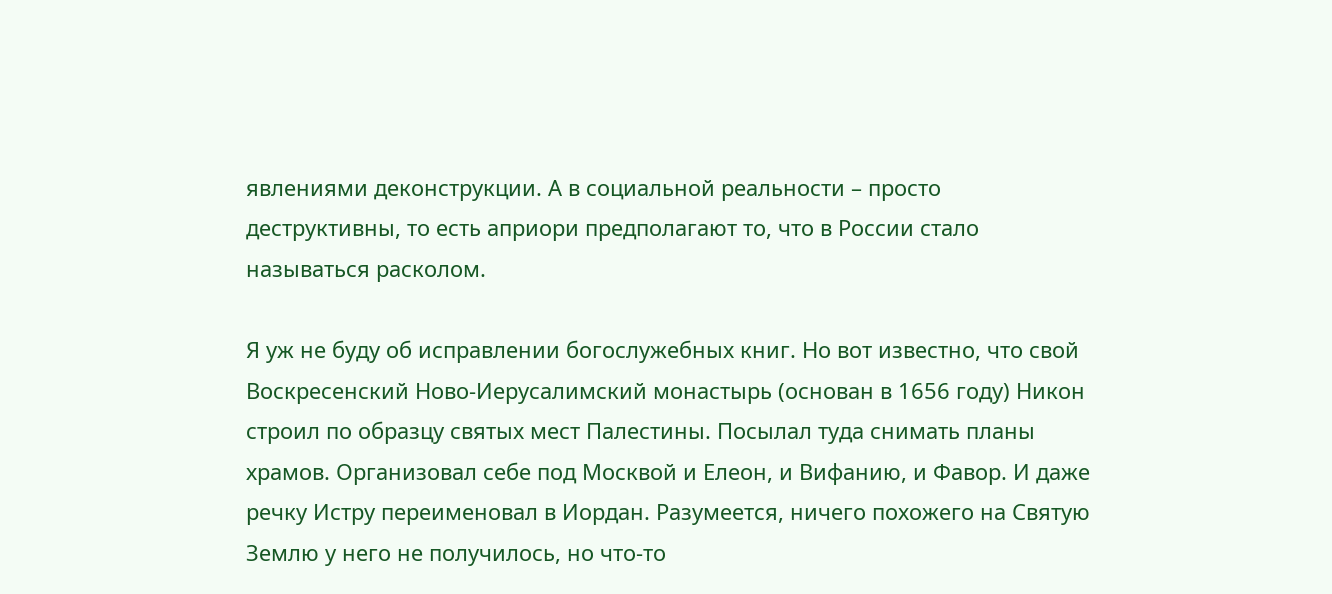явлениями деконструкции. А в социальной реальности – просто деструктивны, то есть априори предполагают то, что в России стало называться расколом.

Я уж не буду об исправлении богослужебных книг. Но вот известно, что свой Воскресенский Ново-Иерусалимский монастырь (основан в 1656 году) Никон строил по образцу святых мест Палестины. Посылал туда снимать планы храмов. Организовал себе под Москвой и Елеон, и Вифанию, и Фавор. И даже речку Истру переименовал в Иордан. Разумеется, ничего похожего на Святую Землю у него не получилось, но что-то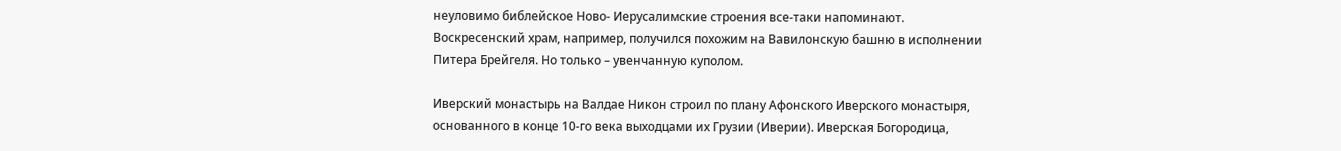неуловимо библейское Ново- Иерусалимские строения все-таки напоминают. Воскресенский храм, например, получился похожим на Вавилонскую башню в исполнении Питера Брейгеля. Но только – увенчанную куполом.

Иверский монастырь на Валдае Никон строил по плану Афонского Иверского монастыря, основанного в конце 10-го века выходцами их Грузии (Иверии). Иверская Богородица,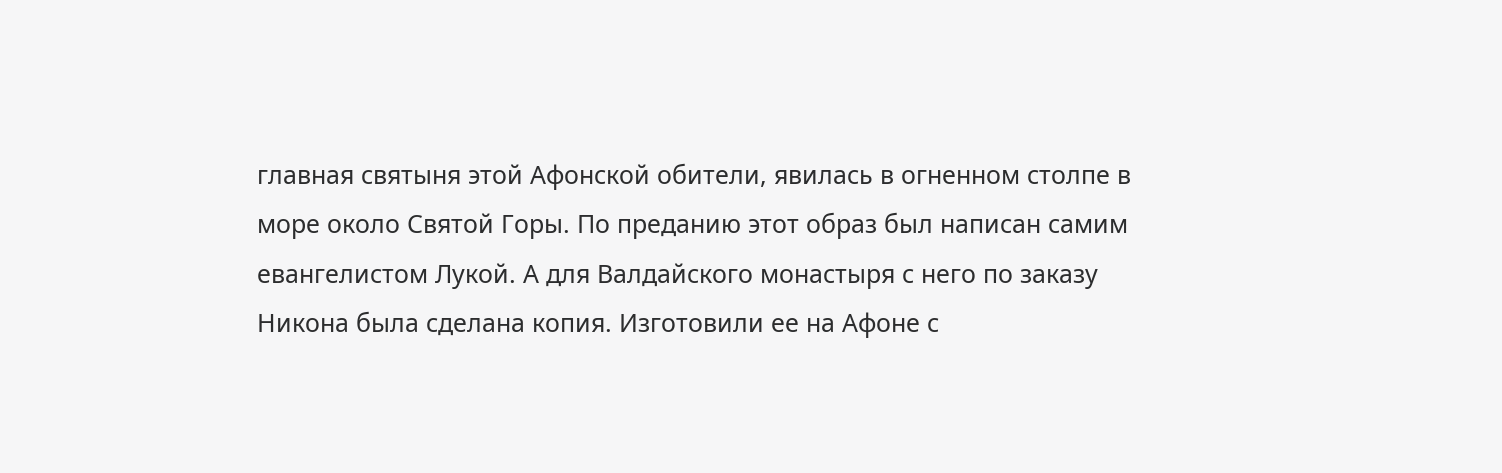главная святыня этой Афонской обители, явилась в огненном столпе в море около Святой Горы. По преданию этот образ был написан самим евангелистом Лукой. А для Валдайского монастыря с него по заказу Никона была сделана копия. Изготовили ее на Афоне с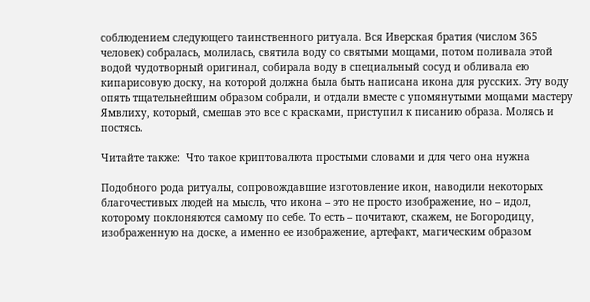соблюдением следующего таинственного ритуала. Вся Иверская братия (числом 365 человек) собралась, молилась, святила воду со святыми мощами, потом поливала этой водой чудотворный оригинал, собирала воду в специальный сосуд и обливала ею кипарисовую доску, на которой должна была быть написана икона для русских. Эту воду опять тщательнейшим образом собрали, и отдали вместе с упомянутыми мощами мастеру Ямвлиху, который, смешав это все с красками, приступил к писанию образа. Молясь и постясь.

Читайте также:  Что такое криптовалюта простыми словами и для чего она нужна

Подобного рода ритуалы, сопровождавшие изготовление икон, наводили некоторых благочестивых людей на мысль, что икона – это не просто изображение, но – идол, которому поклоняются самому по себе. То есть – почитают, скажем, не Богородицу, изображенную на доске, а именно ее изображение, артефакт, магическим образом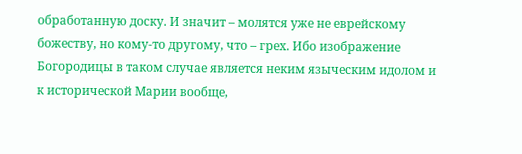обработанную доску. И значит – молятся уже не еврейскому божеству, но кому-то другому, что – грех. Ибо изображение Богородицы в таком случае является неким языческим идолом и к исторической Марии вообще,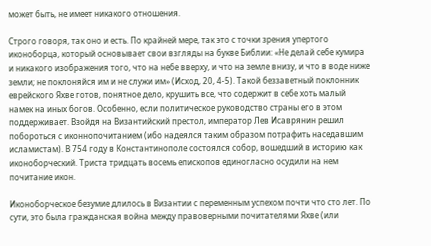может быть, не имеет никакого отношения.

Строго говоря, так оно и есть. По крайней мере, так это с точки зрения упертого иконоборца, который основывает свои взгляды на букве Библии: «Не делай себе кумира и никакого изображения того, что на небе вверху, и что на земле внизу, и что в воде ниже земли; не поклоняйся им и не служи им» (Исход, 20, 4-5). Такой беззаветный поклонник еврейского Яхве готов, понятное дело, крушить все, что содержит в себе хоть малый намек на иных богов. Особенно, если политическое руководство страны его в этом поддерживает. Взойдя на Византийский престол, император Лев Исаврянин решил побороться с иконнопочитанием (ибо надеялся таким образом потрафить наседавшим исламистам). В 754 году в Константинополе состоялся собор, вошедший в историю как иконоборческий. Триста тридцать восемь епископов единогласно осудили на нем почитание икон.

Иконоборческое безумие длилось в Византии с переменным успехом почти что сто лет. По сути, это была гражданская война между правоверными почитателями Яхве (или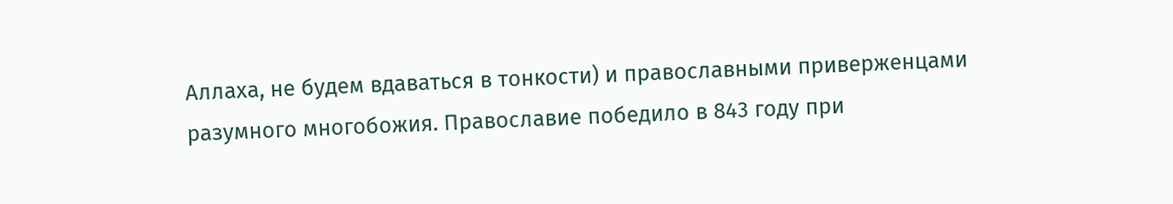Аллаха, не будем вдаваться в тонкости) и православными приверженцами разумного многобожия. Православие победило в 843 году при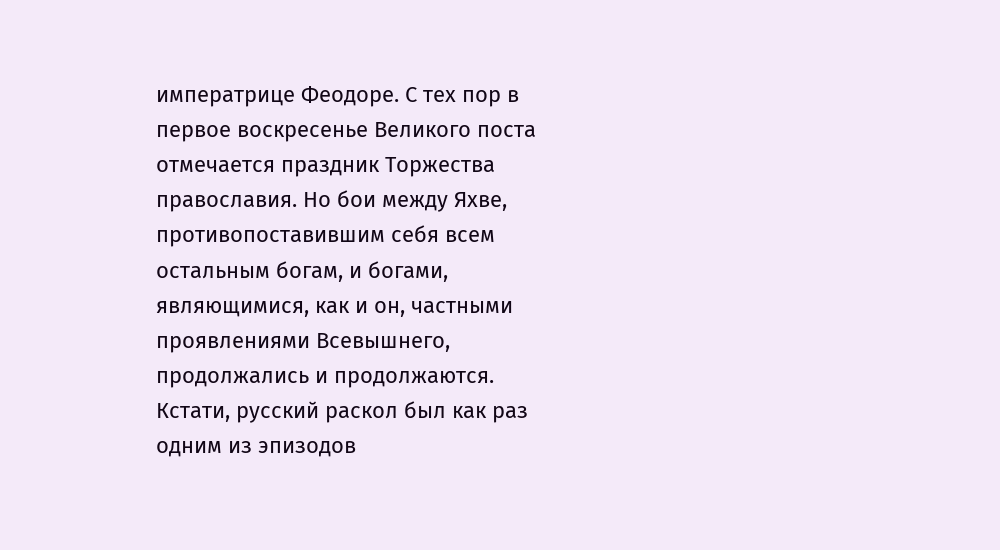императрице Феодоре. С тех пор в первое воскресенье Великого поста отмечается праздник Торжества православия. Но бои между Яхве, противопоставившим себя всем остальным богам, и богами, являющимися, как и он, частными проявлениями Всевышнего, продолжались и продолжаются. Кстати, русский раскол был как раз одним из эпизодов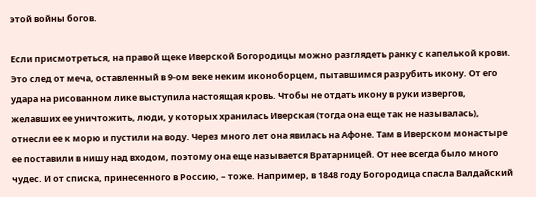этой войны богов.

Если присмотреться, на правой щеке Иверской Богородицы можно разглядеть ранку с капелькой крови. Это след от меча, оставленный в 9-ом веке неким иконоборцем, пытавшимся разрубить икону. От его удара на рисованном лике выступила настоящая кровь. Чтобы не отдать икону в руки извергов, желавших ее уничтожить, люди, у которых хранилась Иверская (тогда она еще так не называлась), отнесли ее к морю и пустили на воду. Через много лет она явилась на Афоне. Там в Иверском монастыре ее поставили в нишу над входом, поэтому она еще называется Вратарницей. От нее всегда было много чудес. И от списка, принесенного в Россию, – тоже. Например, в 1848 году Богородица спасла Валдайский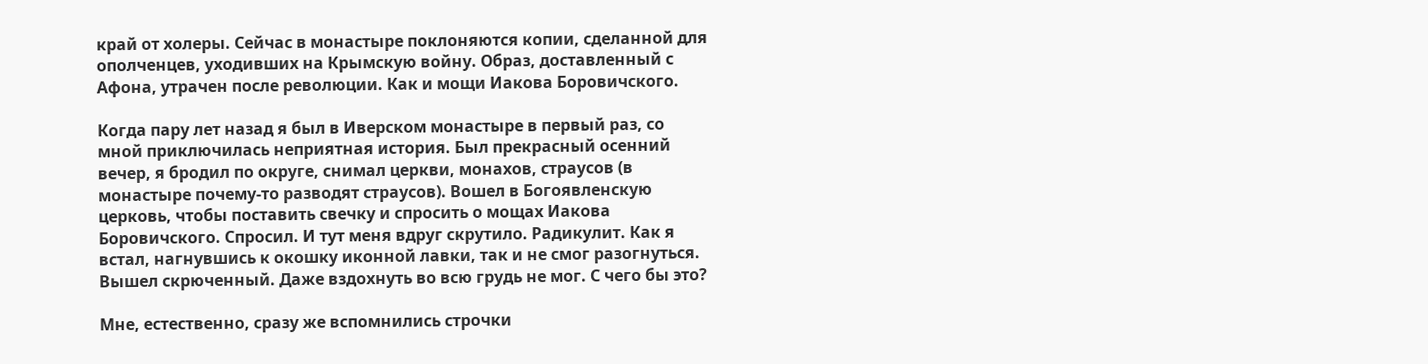край от холеры. Сейчас в монастыре поклоняются копии, сделанной для ополченцев, уходивших на Крымскую войну. Образ, доставленный с Афона, утрачен после революции. Как и мощи Иакова Боровичского.

Когда пару лет назад я был в Иверском монастыре в первый раз, со мной приключилась неприятная история. Был прекрасный осенний вечер, я бродил по округе, снимал церкви, монахов, страусов (в монастыре почему-то разводят страусов). Вошел в Богоявленскую церковь, чтобы поставить свечку и спросить о мощах Иакова Боровичского. Спросил. И тут меня вдруг скрутило. Радикулит. Как я встал, нагнувшись к окошку иконной лавки, так и не смог разогнуться. Вышел скрюченный. Даже вздохнуть во всю грудь не мог. С чего бы это?

Мне, естественно, сразу же вспомнились строчки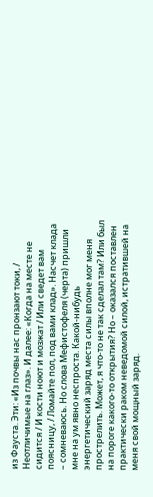из Фауста. Эти: «Из почвы нас пронзают токи, / Неотличимые на глаз». И далее: «Когда на месте не сидится / И кости ноют и мозжат / Или сведет вам поясницу, / Ломайте пол, под вами клад». Насчет клада – сомневаюсь. Но слова Мефистофеля (черта) пришли мне на ум явно неспроста. Какой-нибудь энергетический заряд места силы вполне мог меня прострелить. Может, я что-то не так сделал там? Или был на пороге какого-то открытия? Но – оказался поставлен практически раком неведомой силой, истратившей на меня свой мощный заряд.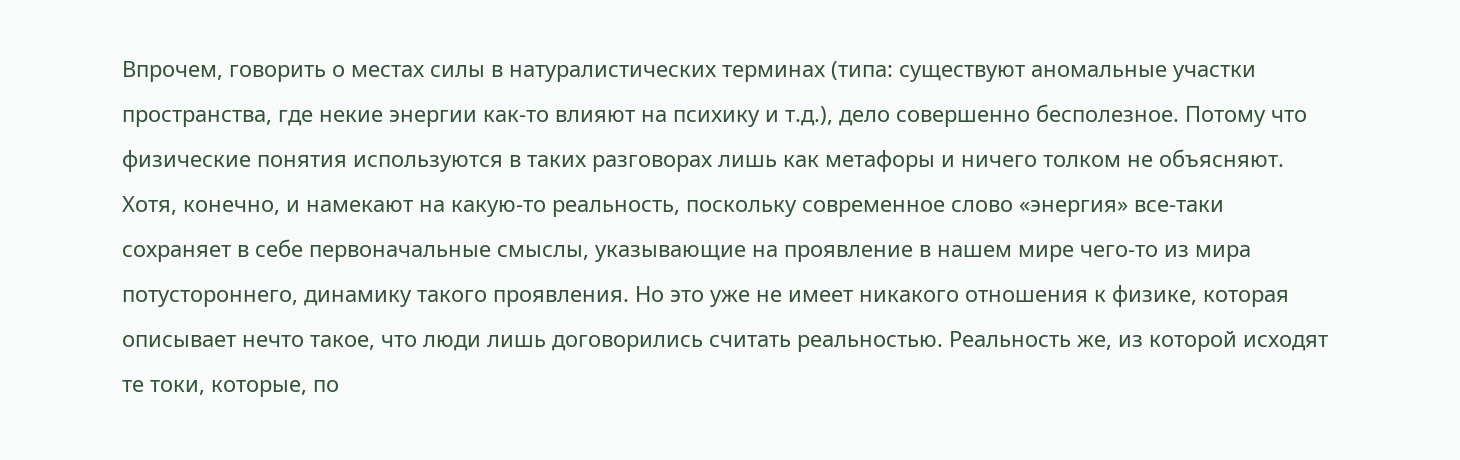Впрочем, говорить о местах силы в натуралистических терминах (типа: существуют аномальные участки пространства, где некие энергии как-то влияют на психику и т.д.), дело совершенно бесполезное. Потому что физические понятия используются в таких разговорах лишь как метафоры и ничего толком не объясняют. Хотя, конечно, и намекают на какую-то реальность, поскольку современное слово «энергия» все-таки сохраняет в себе первоначальные смыслы, указывающие на проявление в нашем мире чего-то из мира потустороннего, динамику такого проявления. Но это уже не имеет никакого отношения к физике, которая описывает нечто такое, что люди лишь договорились считать реальностью. Реальность же, из которой исходят те токи, которые, по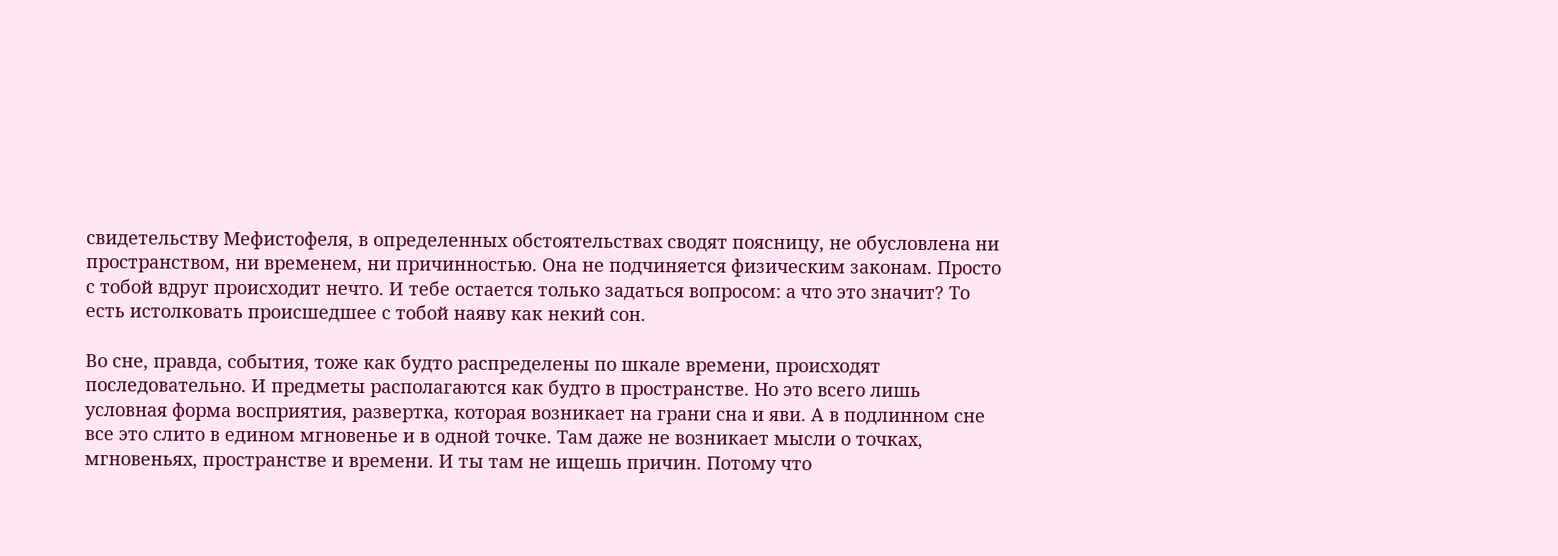свидетельству Мефистофеля, в определенных обстоятельствах сводят поясницу, не обусловлена ни пространством, ни временем, ни причинностью. Она не подчиняется физическим законам. Просто с тобой вдруг происходит нечто. И тебе остается только задаться вопросом: а что это значит? То есть истолковать происшедшее с тобой наяву как некий сон.

Во сне, правда, события, тоже как будто распределены по шкале времени, происходят последовательно. И предметы располагаются как будто в пространстве. Но это всего лишь условная форма восприятия, развертка, которая возникает на грани сна и яви. А в подлинном сне все это слито в едином мгновенье и в одной точке. Там даже не возникает мысли о точках, мгновеньях, пространстве и времени. И ты там не ищешь причин. Потому что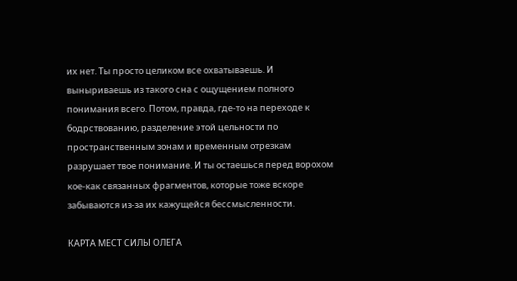их нет. Ты просто целиком все охватываешь. И выныриваешь из такого сна с ощущением полного понимания всего. Потом, правда, где-то на переходе к бодрствованию, разделение этой цельности по пространственным зонам и временным отрезкам разрушает твое понимание. И ты остаешься перед ворохом кое-как связанных фрагментов, которые тоже вскоре забываются из-за их кажущейся бессмысленности.

КАРТА МЕСТ СИЛЫ ОЛЕГА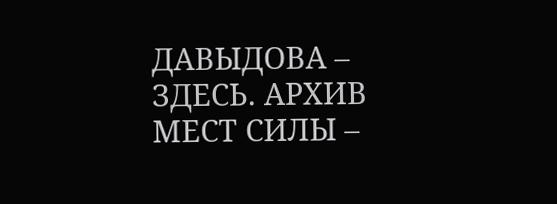ДАВЫДОВА – ЗДЕСЬ. АРХИВ МЕСТ СИЛЫ –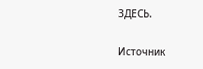ЗДЕСЬ.

Источник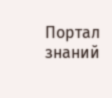Портал знаний